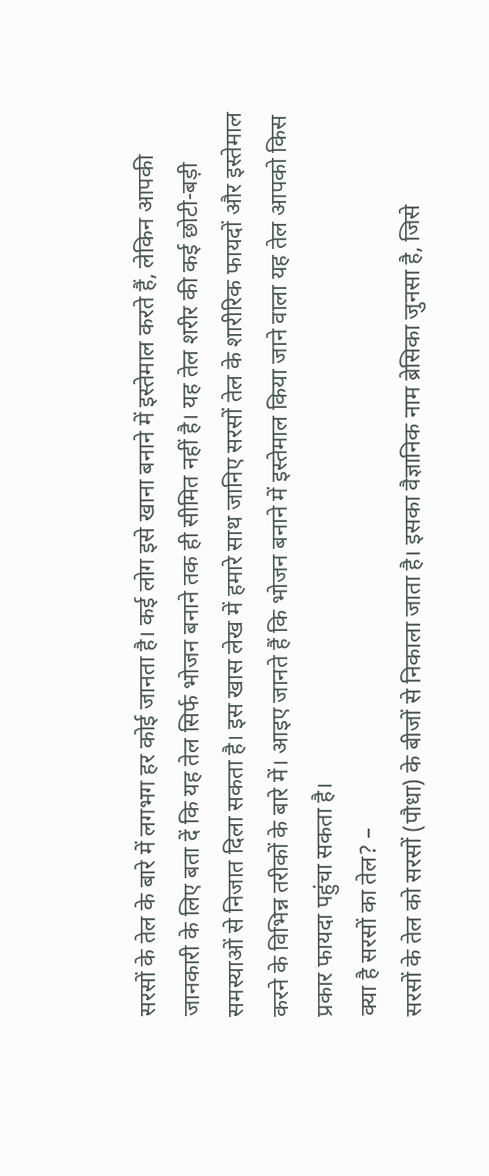सरसों के तेल के बारे में लगभग हर कोई जानता है। कई लोग इसे खाना बनाने में इस्तेमाल करते हैं, लेकिन आपकी जानकारी के लिए बता दें कि यह तेल सिर्फ भोजन बनाने तक ही सीमित नहीं है। यह तेल शरीर की कई छोटी-बड़ी समस्याओं से निजात दिला सकता है। इस खास लेख में हमारे साथ जानिए सरसों तेल के शारीरिक फायदों और इस्तेमाल करने के विभिन्न तरीकों के बारे में। आइए जानते हैं कि भोजन बनाने में इस्तेमाल किया जाने वाला यह तेल आपको किस प्रकार फायदा पहुंचा सकता है।
क्या है सरसों का तेल? –
सरसों के तेल को सरसों (पौधा) के बीजों से निकाला जाता है। इसका वैज्ञानिक नाम ब्रेसिका जुनसा है, जिसे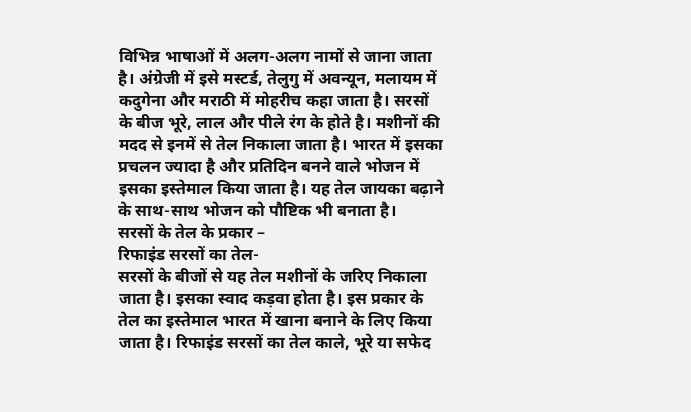विभिन्न भाषाओं में अलग-अलग नामों से जाना जाता है। अंग्रेजी में इसे मस्टर्ड, तेलुगु में अवन्यून, मलायम में कदुगेना और मराठी में मोहरीच कहा जाता है। सरसों के बीज भूरे, लाल और पीले रंग के होते है। मशीनों की मदद से इनमें से तेल निकाला जाता है। भारत में इसका प्रचलन ज्यादा है और प्रतिदिन बनने वाले भोजन में इसका इस्तेमाल किया जाता है। यह तेल जायका बढ़ाने के साथ-साथ भोजन को पौष्टिक भी बनाता है।
सरसों के तेल के प्रकार –
रिफाइंड सरसों का तेल-
सरसों के बीजों से यह तेल मशीनों के जरिए निकाला जाता है। इसका स्वाद कड़वा होता है। इस प्रकार के तेल का इस्तेमाल भारत में खाना बनाने के लिए किया जाता है। रिफाइंड सरसों का तेल काले, भूरे या सफेद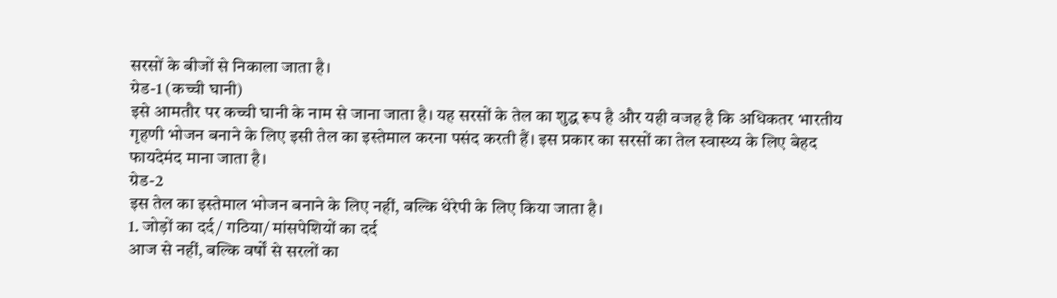सरसों के बीजों से निकाला जाता है।
ग्रेड-1 (कच्ची घानी)
इसे आमतौर पर कच्ची घानी के नाम से जाना जाता है। यह सरसों के तेल का शुद्ध रूप है और यही वजह है कि अधिकतर भारतीय गृहणी भोजन बनाने के लिए इसी तेल का इस्तेमाल करना पसंद करती हैं। इस प्रकार का सरसों का तेल स्वास्थ्य के लिए बेहद फायदेमंद माना जाता है।
ग्रेड-2
इस तेल का इस्तेमाल भोजन बनाने के लिए नहीं, बल्कि थेरेपी के लिए किया जाता है।
1. जोड़ों का दर्द/ गठिया/ मांसपेशियों का दर्द
आज से नहीं, बल्कि वर्षों से सरलों का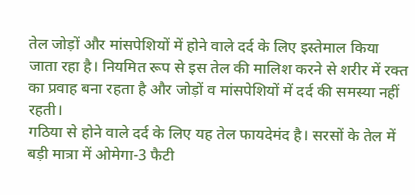तेल जोड़ों और मांसपेशियों में होने वाले दर्द के लिए इस्तेमाल किया जाता रहा है। नियमित रूप से इस तेल की मालिश करने से शरीर में रक्त का प्रवाह बना रहता है और जोड़ों व मांसपेशियों में दर्द की समस्या नहीं रहती।
गठिया से होने वाले दर्द के लिए यह तेल फायदेमंद है। सरसों के तेल में बड़ी मात्रा में ओमेगा-3 फैटी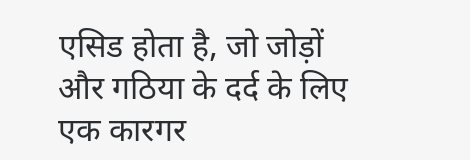एसिड होता है, जो जोड़ों और गठिया के दर्द के लिए एक कारगर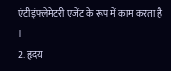एंटीइंफ्लेमेटरी एजेंट के रूप में काम करता है ।
2. हृदय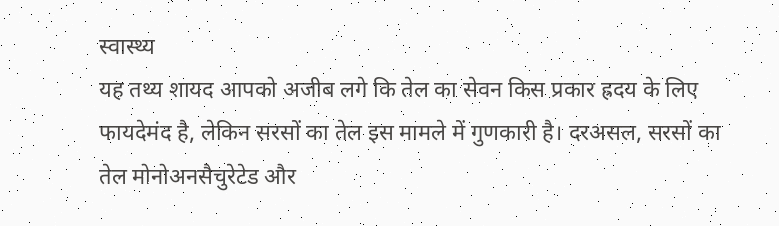स्वास्थ्य
यह तथ्य शायद आपको अजीब लगे कि तेल का सेवन किस प्रकार ह्रदय के लिए फायदेमंद है, लेकिन सरसों का तेल इस मामले में गुणकारी है। दरअसल, सरसों का तेल मोनोअनसैचुरेटेड और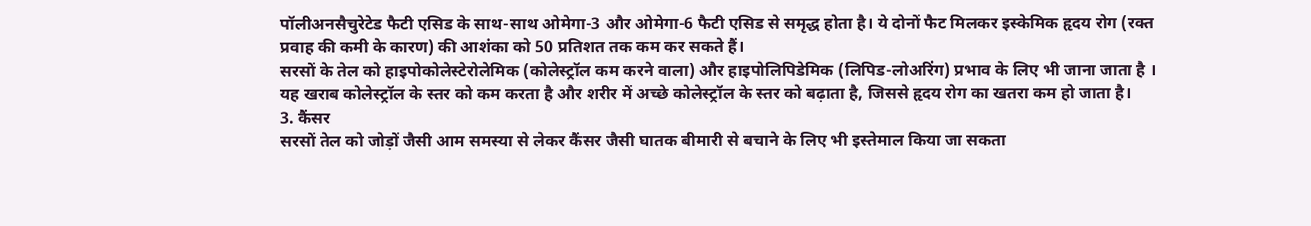पॉलीअनसैचुरेटेड फैटी एसिड के साथ-साथ ओमेगा-3 और ओमेगा-6 फैटी एसिड से समृद्ध होता है। ये दोनों फैट मिलकर इस्केमिक हृदय रोग (रक्त प्रवाह की कमी के कारण) की आशंका को 50 प्रतिशत तक कम कर सकते हैं।
सरसों के तेल को हाइपोकोलेस्टेरोलेमिक (कोलेस्ट्रॉल कम करने वाला) और हाइपोलिपिडेमिक (लिपिड-लोअरिंग) प्रभाव के लिए भी जाना जाता है । यह खराब कोलेस्ट्रॉल के स्तर को कम करता है और शरीर में अच्छे कोलेस्ट्रॉल के स्तर को बढ़ाता है, जिससे हृदय रोग का खतरा कम हो जाता है।
3. कैंसर
सरसों तेल को जोड़ों जैसी आम समस्या से लेकर कैंसर जैसी घातक बीमारी से बचाने के लिए भी इस्तेमाल किया जा सकता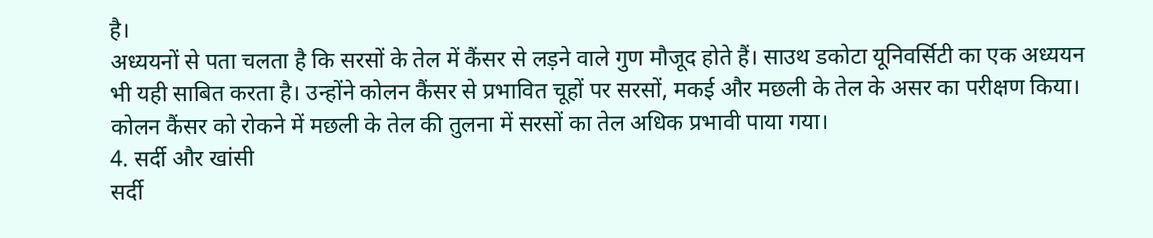है।
अध्ययनों से पता चलता है कि सरसों के तेल में कैंसर से लड़ने वाले गुण मौजूद होते हैं। साउथ डकोटा यूनिवर्सिटी का एक अध्ययन भी यही साबित करता है। उन्होंने कोलन कैंसर से प्रभावित चूहों पर सरसों, मकई और मछली के तेल के असर का परीक्षण किया। कोलन कैंसर को रोकने में मछली के तेल की तुलना में सरसों का तेल अधिक प्रभावी पाया गया।
4. सर्दी और खांसी
सर्दी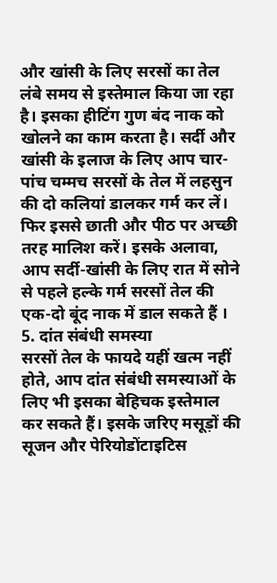और खांसी के लिए सरसों का तेल लंबे समय से इस्तेमाल किया जा रहा है। इसका हीटिंग गुण बंद नाक को खोलने का काम करता है। सर्दी और खांसी के इलाज के लिए आप चार-पांच चम्मच सरसों के तेल में लहसुन की दो कलियां डालकर गर्म कर लें। फिर इससे छाती और पीठ पर अच्छी तरह मालिश करें। इसके अलावा, आप सर्दी-खांसी के लिए रात में सोने से पहले हल्के गर्म सरसों तेल की एक-दो बूंद नाक में डाल सकते हैं ।
5. दांत संबंधी समस्या
सरसों तेल के फायदे यहीं खत्म नहीं होते, आप दांत संबंधी समस्याओं के लिए भी इसका बेहिचक इस्तेमाल कर सकते हैं। इसके जरिए मसूड़ों की सूजन और पेरियोडोंटाइटिस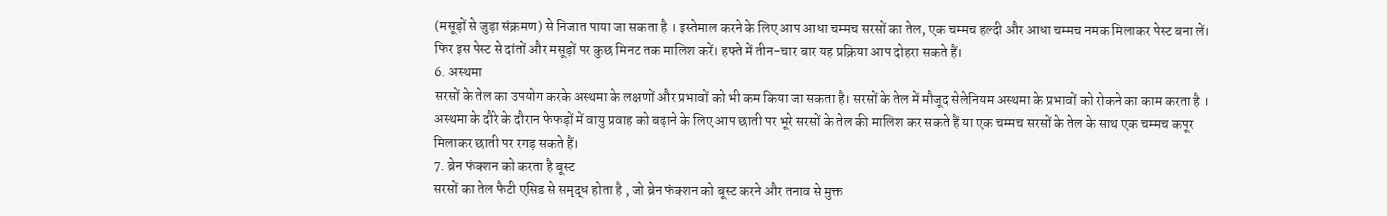(मसूड़ों से जुड़ा संक्रमण) से निजात पाया जा सकता है । इस्तेमाल करने के लिए आप आधा चम्मच सरसों का तेल, एक चम्मच हल्दी और आधा चम्मच नमक मिलाकर पेस्ट बना लें। फिर इस पेस्ट से दांतों और मसूड़ों पर कुछ मिनट तक मालिश करें। हफ्ते में तीन-चार बार यह प्रक्रिया आप दोहरा सकते हैं।
6. अस्थमा
सरसों के तेल का उपयोग करके अस्थमा के लक्षणों और प्रभावों को भी कम किया जा सकता है। सरसों के तेल में मौजूद सेलेनियम अस्थमा के प्रभावों को रोकने का काम करता है । अस्थमा के दौरे के दौरान फेफड़ों में वायु प्रवाह को बढ़ाने के लिए आप छाती पर भूरे सरसों के तेल की मालिश कर सकते हैं या एक चम्मच सरसों के तेल के साथ एक चम्मच कपूर मिलाकर छाती पर रगड़ सकते हैं।
7. ब्रेन फंक्शन को करता है बूस्ट
सरसों का तेल फैटी एसिड से समृद्ध होता है , जो ब्रेन फंक्शन को बूस्ट करने और तनाव से मुक्त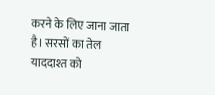करने के लिए जाना जाता है। सरसों का तेल याददाश्त को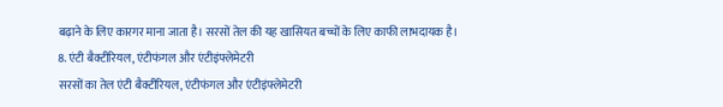बढ़ाने के लिए कारगर माना जाता है। सरसों तेल की यह खासियत बच्चों के लिए काफी लाभदायक है।
8. एंटी बैक्टीरियल, एंटीफंगल और एंटीइंफ्लेमेटरी
सरसों का तेल एंटी बैक्टीरियल, एंटीफंगल और एंटीइंफ्लेमेटरी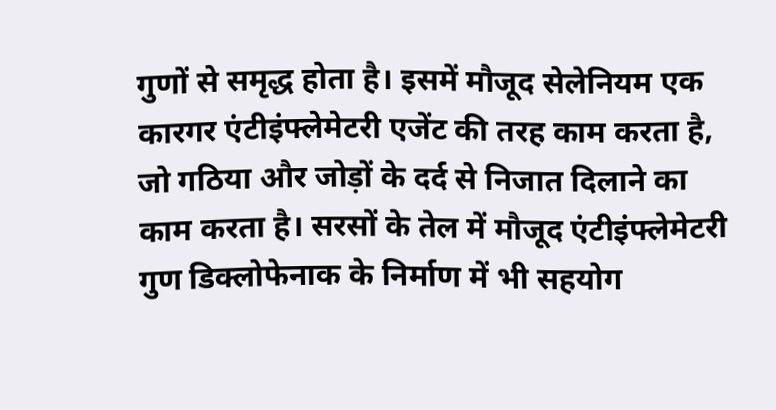गुणों से समृद्ध होता है। इसमें मौजूद सेलेनियम एक कारगर एंटीइंफ्लेमेटरी एजेंट की तरह काम करता है, जो गठिया और जोड़ों के दर्द से निजात दिलाने का काम करता है। सरसों के तेल में मौजूद एंटीइंफ्लेमेटरी गुण डिक्लोफेनाक के निर्माण में भी सहयोग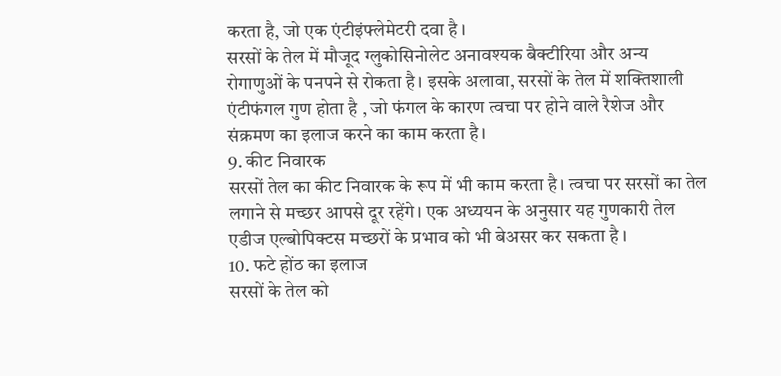करता है, जो एक एंटीइंफ्लेमेटरी दवा है ।
सरसों के तेल में मौजूद ग्लुकोसिनोलेट अनावश्यक बैक्टीरिया और अन्य रोगाणुओं के पनपने से रोकता है। इसके अलावा, सरसों के तेल में शक्तिशाली एंटीफंगल गुण होता है , जो फंगल के कारण त्वचा पर होने वाले रैशेज और संक्रमण का इलाज करने का काम करता है।
9. कीट निवारक
सरसों तेल का कीट निवारक के रूप में भी काम करता है। त्वचा पर सरसों का तेल लगाने से मच्छर आपसे दूर रहेंगे। एक अध्ययन के अनुसार यह गुणकारी तेल एडीज एल्बोपिक्टस मच्छरों के प्रभाव को भी बेअसर कर सकता है ।
10. फटे होंठ का इलाज
सरसों के तेल को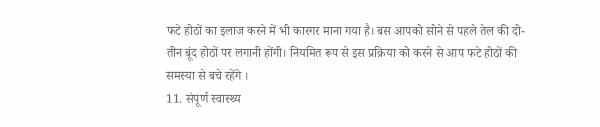फटे होठों का इलाज करने में भी कारगर माना गया है। बस आपको सोने से पहले तेल की दो-तीन बूंद होठों पर लगानी होंगी। नियमित रूप से इस प्रक्रिया को करने से आप फटे होठों की समस्या से बचे रहेंगे ।
11. संपूर्ण स्वास्थ्य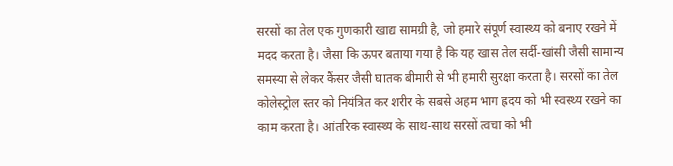सरसों का तेल एक गुणकारी खाद्य सामग्री है, जो हमारे संपूर्ण स्वास्थ्य को बनाए रखने में मदद करता है। जैसा कि ऊपर बताया गया है कि यह खास तेल सर्दी-खांसी जैसी सामान्य समस्या से लेकर कैंसर जैसी घातक बीमारी से भी हमारी सुरक्षा करता है। सरसों का तेल कोलेस्ट्रोल स्तर को नियंत्रित कर शरीर के सबसे अहम भाग ह्रदय को भी स्वस्थ्य रखने का काम करता है। आंतरिक स्वास्थ्य के साथ-साथ सरसों त्वचा को भी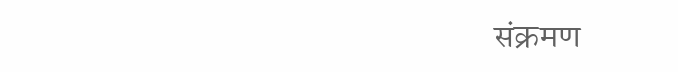संक्रमण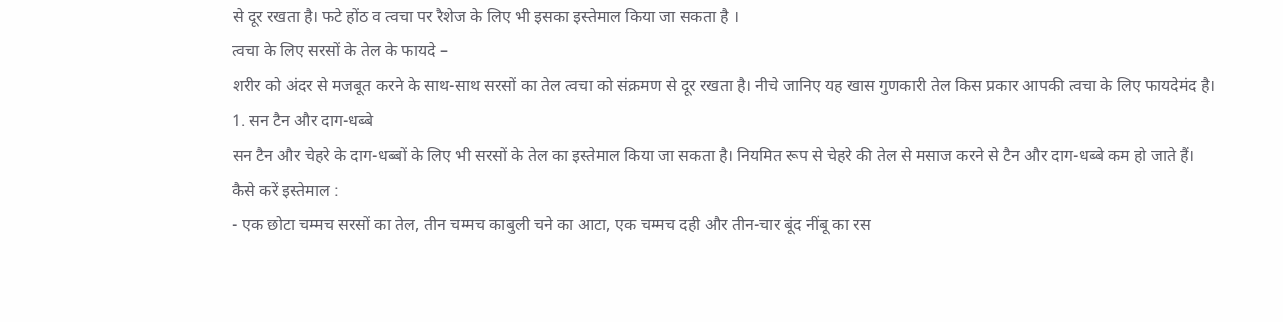से दूर रखता है। फटे होंठ व त्वचा पर रैशेज के लिए भी इसका इस्तेमाल किया जा सकता है ।
त्वचा के लिए सरसों के तेल के फायदे –
शरीर को अंदर से मजबूत करने के साथ-साथ सरसों का तेल त्वचा को संक्रमण से दूर रखता है। नीचे जानिए यह खास गुणकारी तेल किस प्रकार आपकी त्वचा के लिए फायदेमंद है।
1. सन टैन और दाग-धब्बे
सन टैन और चेहरे के दाग-धब्बों के लिए भी सरसों के तेल का इस्तेमाल किया जा सकता है। नियमित रूप से चेहरे की तेल से मसाज करने से टैन और दाग-धब्बे कम हो जाते हैं।
कैसे करें इस्तेमाल :
- एक छोटा चम्मच सरसों का तेल, तीन चम्मच काबुली चने का आटा, एक चम्मच दही और तीन-चार बूंद नींबू का रस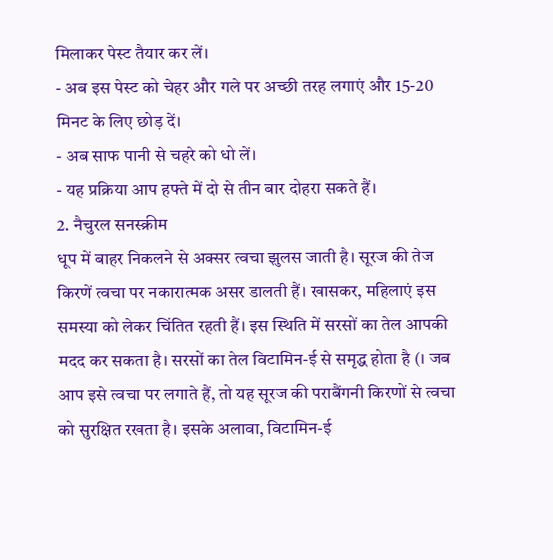मिलाकर पेस्ट तैयार कर लें।
- अब इस पेस्ट को चेहर और गले पर अच्छी तरह लगाएं और 15-20 मिनट के लिए छोड़ दें।
- अब साफ पानी से चहरे को धो लें।
- यह प्रक्रिया आप हफ्ते में दो से तीन बार दोहरा सकते हैं।
2. नैचुरल सनस्क्रीम
धूप में बाहर निकलने से अक्सर त्वचा झुलस जाती है। सूरज की तेज किरणें त्वचा पर नकारात्मक असर डालती हैं। खासकर, महिलाएं इस समस्या को लेकर चिंतित रहती हैं। इस स्थिति में सरसों का तेल आपकी मदद कर सकता है। सरसों का तेल विटामिन-ई से समृद्ध होता है (। जब आप इसे त्वचा पर लगाते हैं, तो यह सूरज की पराबैंगनी किरणों से त्वचा को सुरक्षित रखता है। इसके अलावा, विटामिन-ई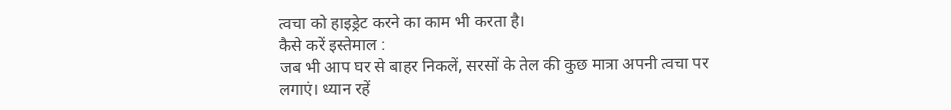त्वचा को हाइड्रेट करने का काम भी करता है।
कैसे करें इस्तेमाल :
जब भी आप घर से बाहर निकलें, सरसों के तेल की कुछ मात्रा अपनी त्वचा पर लगाएं। ध्यान रहें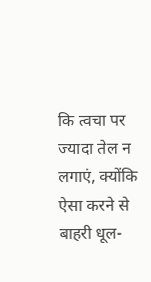कि त्वचा पर ज्यादा तेल न लगाएं, क्योंकि ऐसा करने से बाहरी धूल-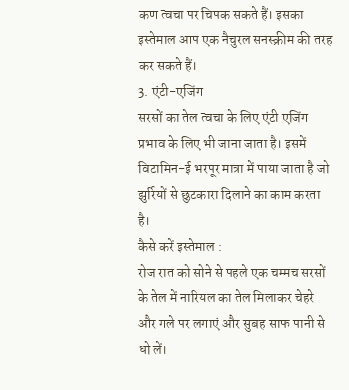कण त्वचा पर चिपक सकते हैं। इसका इस्तेमाल आप एक नैचुरल सनस्क्रीम की तरह कर सकते हैं।
3. एंटी-एजिंग
सरसों का तेल त्वचा के लिए एंटी एजिंग प्रभाव के लिए भी जाना जाता है। इसमें विटामिन-ई भरपूर मात्रा में पाया जाता है जो झुर्रियों से छुटकारा दिलाने का काम करता है।
कैसे करें इस्तेमाल :
रोज रात को सोने से पहले एक चम्मच सरसों के तेल में नारियल का तेल मिलाकर चेहरे और गले पर लगाएं और सुबह साफ पानी से धो लें।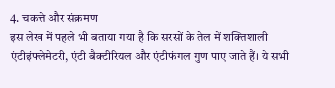4. चकत्ते और संक्रमण
इस लेख में पहले भी बताया गया है कि सरसों के तेल में शक्तिशाली एंटीइंफ्लेमेटरी, एंटी बैक्टीरियल और एंटीफंगल गुण पाए जाते हैं। ये सभी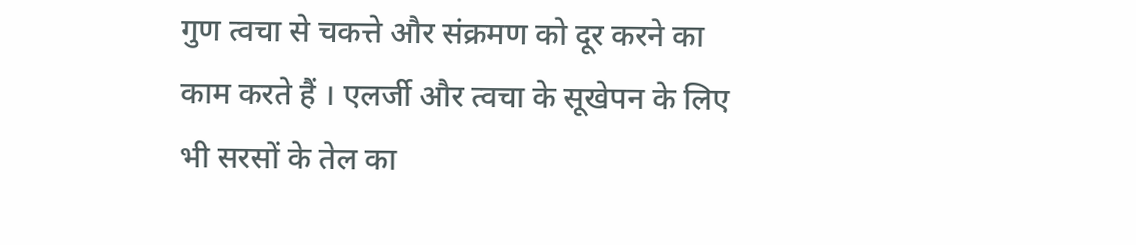गुण त्वचा से चकत्ते और संक्रमण को दूर करने का काम करते हैं । एलर्जी और त्वचा के सूखेपन के लिए भी सरसों के तेल का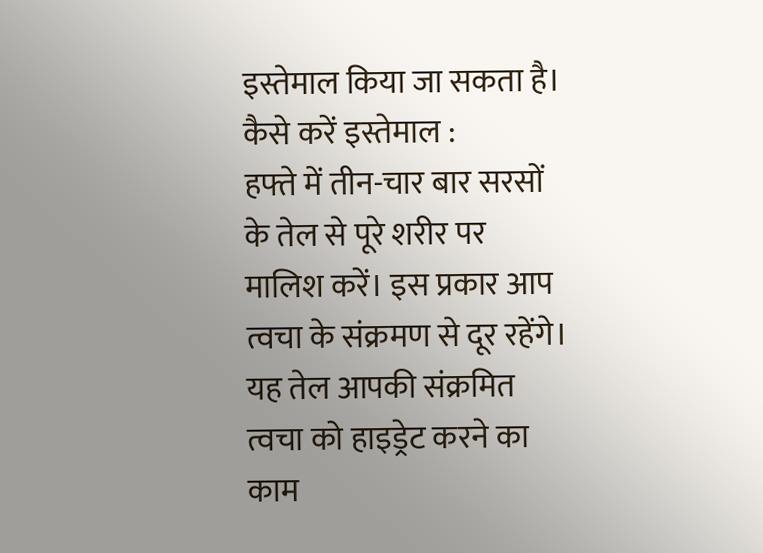इस्तेमाल किया जा सकता है।
कैसे करें इस्तेमाल :
हफ्ते में तीन-चार बार सरसों के तेल से पूरे शरीर पर मालिश करें। इस प्रकार आप त्वचा के संक्रमण से दूर रहेंगे। यह तेल आपकी संक्रमित त्वचा को हाइड्रेट करने का काम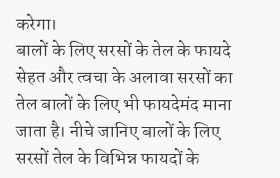करेगा।
बालों के लिए सरसों के तेल के फायदे
सेहत और त्वचा के अलावा सरसों का तेल बालों के लिए भी फायदेमंद माना जाता है। नीचे जानिए बालों के लिए सरसों तेल के विभिन्न फायदों के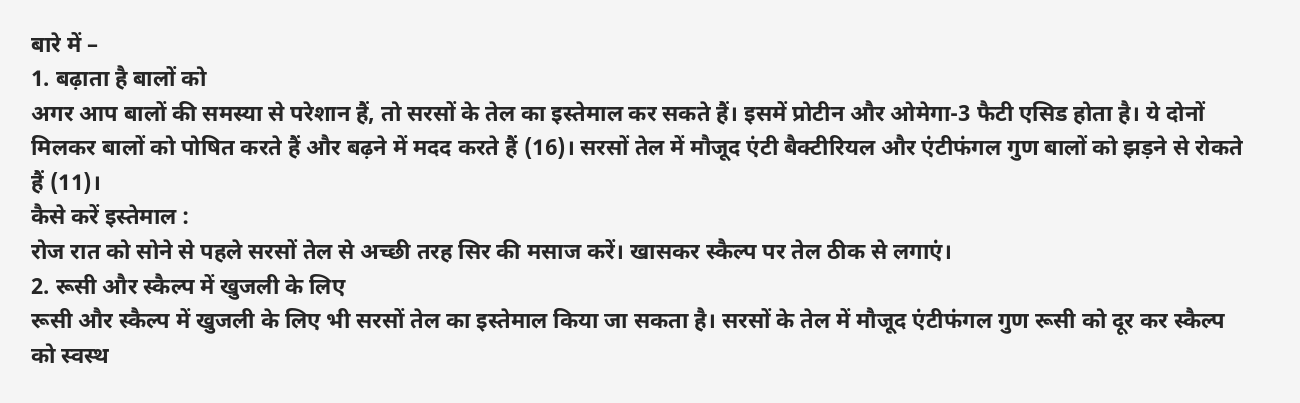बारे में –
1. बढ़ाता है बालों को
अगर आप बालों की समस्या से परेशान हैं, तो सरसों के तेल का इस्तेमाल कर सकते हैं। इसमें प्रोटीन और ओमेगा-3 फैटी एसिड होता है। ये दोनों मिलकर बालों को पोषित करते हैं और बढ़ने में मदद करते हैं (16)। सरसों तेल में मौजूद एंटी बैक्टीरियल और एंटीफंगल गुण बालों को झड़ने से रोकते हैं (11)।
कैसे करें इस्तेमाल :
रोज रात को सोने से पहले सरसों तेल से अच्छी तरह सिर की मसाज करें। खासकर स्कैल्प पर तेल ठीक से लगाएं।
2. रूसी और स्कैल्प में खुजली के लिए
रूसी और स्कैल्प में खुजली के लिए भी सरसों तेल का इस्तेमाल किया जा सकता है। सरसों के तेल में मौजूद एंटीफंगल गुण रूसी को दूर कर स्कैल्प को स्वस्थ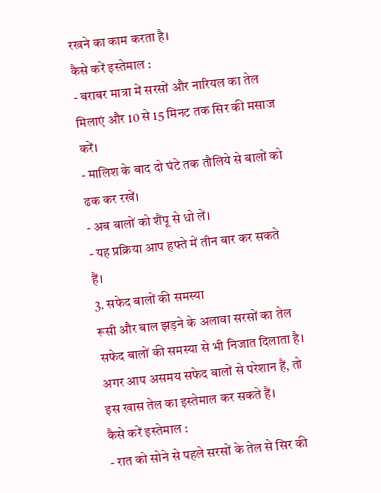रखने का काम करता है।
कैसे करें इस्तेमाल :
- बराबर मात्रा में सरसों और नारियल का तेल मिलाएं और 10 से 15 मिनट तक सिर की मसाज करें।
- मालिश के बाद दो घंटे तक तौलिये से बालों को ढक कर रखें।
- अब बालों को शैंपू से धो लें।
- यह प्रक्रिया आप हफ्ते में तीन बार कर सकते हैं।
3. सफेद बालों की समस्या
रूसी और बाल झड़ने के अलावा सरसों का तेल सफेद बालों की समस्या से भी निजात दिलाता है। अगर आप असमय सफेद बालों से परेशान हैं, तो इस खास तेल का इस्तेमाल कर सकते हैं।
कैसे करें इस्तेमाल :
- रात को सोने से पहले सरसों के तेल से सिर की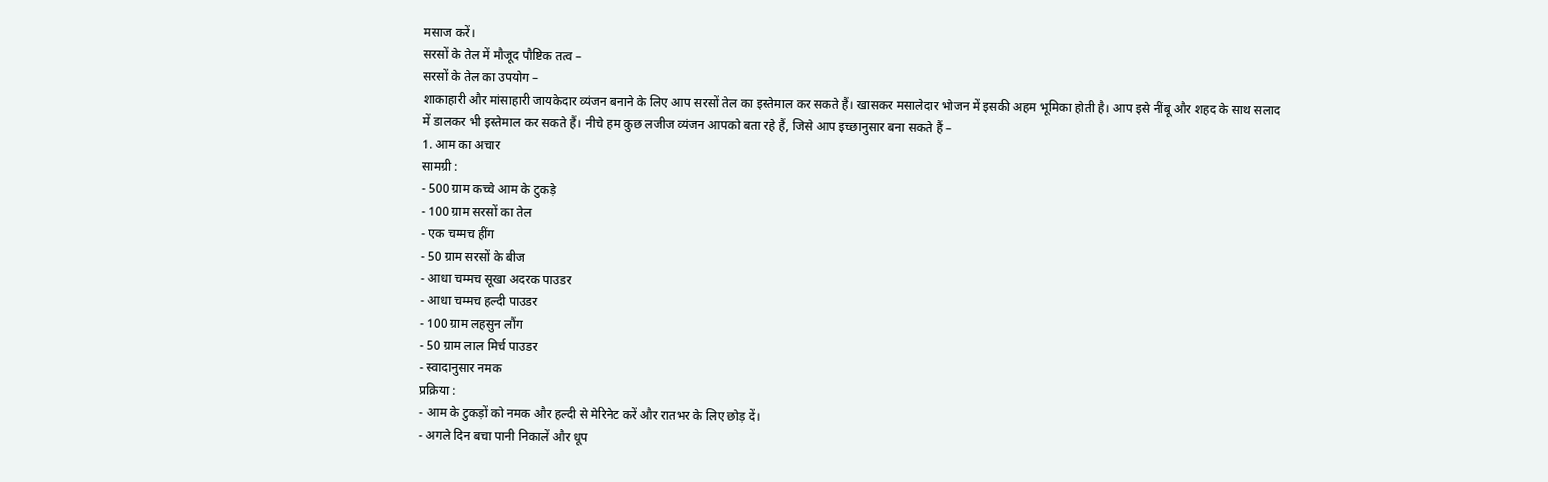मसाज करें।
सरसों के तेल में मौजूद पौष्टिक तत्व –
सरसों के तेल का उपयोग –
शाकाहारी और मांसाहारी जायकेदार व्यंजन बनाने के लिए आप सरसों तेल का इस्तेमाल कर सकते हैं। खासकर मसालेदार भोजन में इसकी अहम भूमिका होती है। आप इसे नींबू और शहद के साथ सलाद में डालकर भी इस्तेमाल कर सकते हैं। नीचे हम कुछ लजीज व्यंजन आपको बता रहे हैं, जिसे आप इच्छानुसार बना सकते हैं –
1. आम का अचार
सामग्री :
- 500 ग्राम कच्चे आम के टुकड़े
- 100 ग्राम सरसों का तेल
- एक चम्मच हींग
- 50 ग्राम सरसों के बीज
- आधा चम्मच सूखा अदरक पाउडर
- आधा चम्मच हल्दी पाउडर
- 100 ग्राम लहसुन लौंग
- 50 ग्राम लाल मिर्च पाउडर
- स्वादानुसार नमक
प्रक्रिया :
- आम के टुकड़ों को नमक और हल्दी से मेरिनेट करें और रातभर के लिए छोड़ दें।
- अगले दिन बचा पानी निकालें और धूप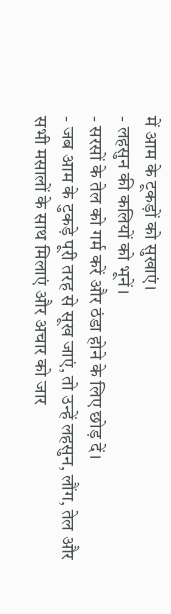में आम के टूकड़ों को सुखाएं।
- लहसुन की कलियों को भूनें।
- सरसों के तेल को गर्म करें और ठंडा होने के लिए छोड़ दें।
- जब आम के टुकड़े पूरी तरह से सूख जाएं, तो उन्हें लहसुन, लौंग, तेल और सभी मसालों के साथ मिलाएं और अचार को जार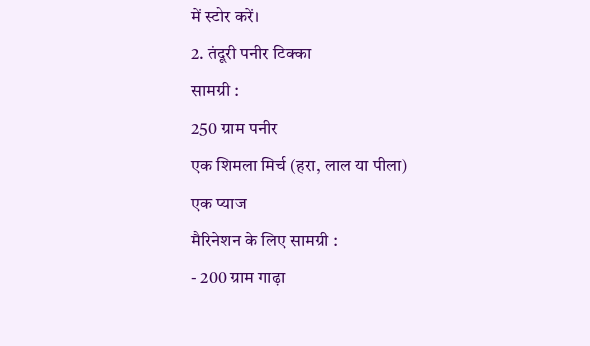में स्टोर करें।
2. तंदूरी पनीर टिक्का
सामग्री :
250 ग्राम पनीर
एक शिमला मिर्च (हरा, लाल या पीला)
एक प्याज
मैरिनेशन के लिए सामग्री :
- 200 ग्राम गाढ़ा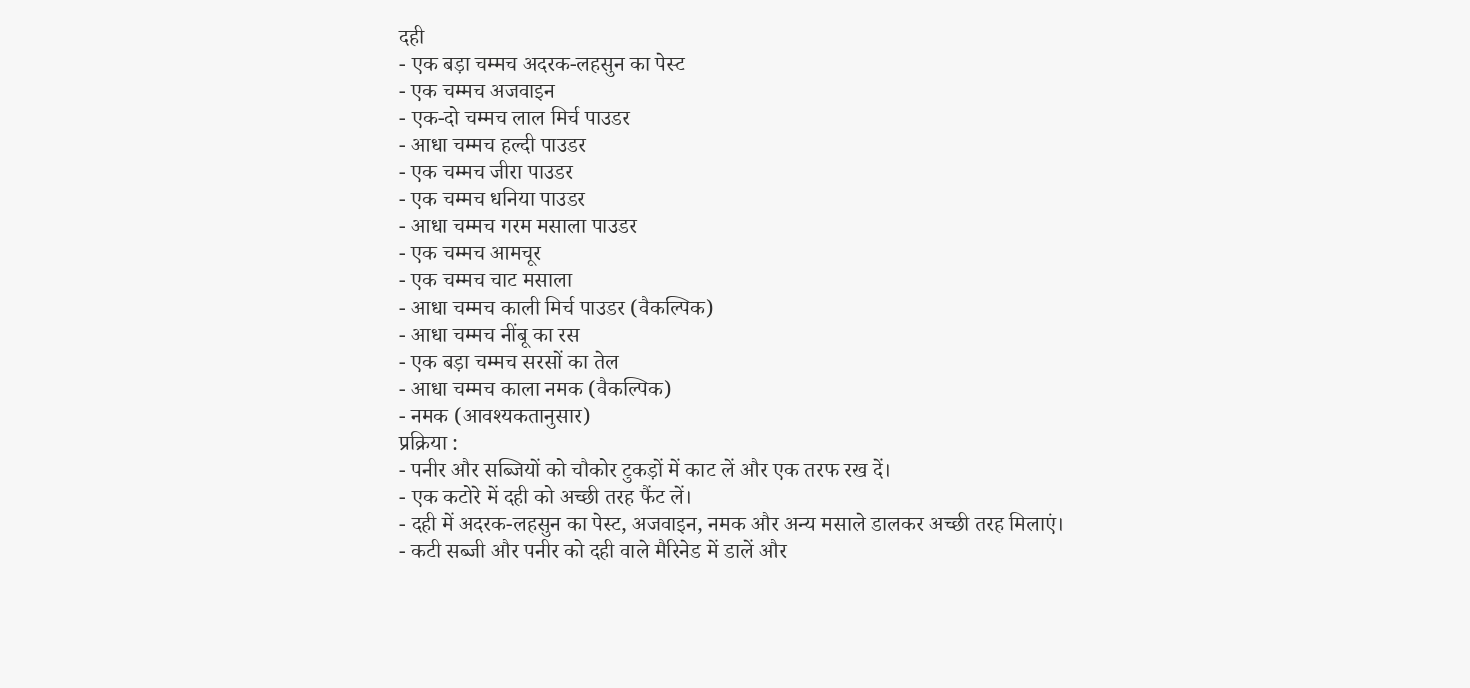दही
- एक बड़ा चम्मच अदरक-लहसुन का पेस्ट
- एक चम्मच अजवाइन
- एक-दो चम्मच लाल मिर्च पाउडर
- आधा चम्मच हल्दी पाउडर
- एक चम्मच जीरा पाउडर
- एक चम्मच धनिया पाउडर
- आधा चम्मच गरम मसाला पाउडर
- एक चम्मच आमचूर
- एक चम्मच चाट मसाला
- आधा चम्मच काली मिर्च पाउडर (वैकल्पिक)
- आधा चम्मच नींबू का रस
- एक बड़ा चम्मच सरसों का तेल
- आधा चम्मच काला नमक (वैकल्पिक)
- नमक (आवश्यकतानुसार)
प्रक्रिया :
- पनीर और सब्जियों को चौकोर टुकड़ों में काट लें और एक तरफ रख दें।
- एक कटोरे में दही को अच्छी तरह फैंट लें।
- दही में अदरक-लहसुन का पेस्ट, अजवाइन, नमक और अन्य मसाले डालकर अच्छी तरह मिलाएं।
- कटी सब्जी और पनीर को दही वाले मैरिनेड में डालें और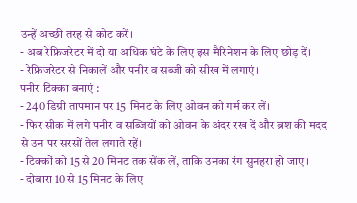उन्हें अच्छी तरह से कोट करें।
- अब रेफ्रिजरेटर में दो या अधिक घंटे के लिए इस मैरिनेशन के लिए छोड़ दें।
- रेफ्रिजरेटर से निकालें और पनीर व सब्जी को सीख में लगाएं।
पनीर टिक्का बनाएं :
- 240 डिग्री तापमान पर 15 मिनट के लिए ओवन को गर्म कर लें।
- फिर सीक में लगे पनीर व सब्जियों को ओवन के अंदर रख दें और ब्रश की मदद से उन पर सरसों तेल लगाते रहें।
- टिक्कों को 15 से 20 मिनट तक सेंक लें, ताकि उनका रंग सुनहरा हो जाए।
- दोबारा 10 से 15 मिनट के लिए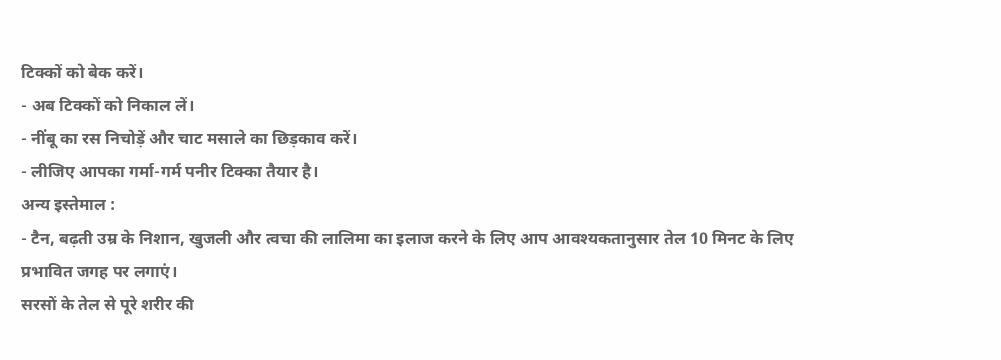टिक्कों को बेक करें।
- अब टिक्कों को निकाल लें।
- नींबू का रस निचोड़ें और चाट मसाले का छिड़काव करें।
- लीजिए आपका गर्मा-गर्म पनीर टिक्का तैयार है।
अन्य इस्तेमाल :
- टैन, बढ़ती उम्र के निशान, खुजली और त्वचा की लालिमा का इलाज करने के लिए आप आवश्यकतानुसार तेल 10 मिनट के लिए प्रभावित जगह पर लगाएं।
सरसों के तेल से पूरे शरीर की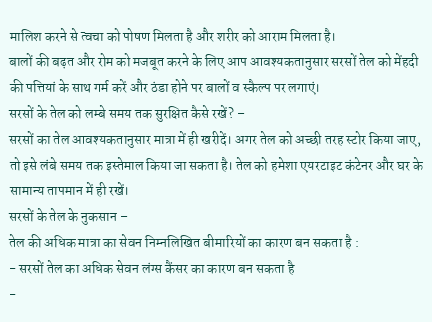मालिश करने से त्वचा को पोषण मिलता है और शरीर को आराम मिलता है।
बालों की बढ़त और रोम को मजबूत करने के लिए आप आवश्यकतानुसार सरसों तेल को मेंहदी की पत्तियां के साथ गर्म करें और ठंडा होने पर बालों व स्कैल्प पर लगाएं।
सरसों के तेल को लम्बे समय तक सुरक्षित कैसे रखें? –
सरसों का तेल आवश्यकतानुसार मात्रा में ही खरीदें। अगर तेल को अच्छी तरह स्टोर किया जाए, तो इसे लंबे समय तक इस्तेमाल किया जा सकता है। तेल को हमेशा एयरटाइट कंटेनर और घर के सामान्य तापमान में ही रखें।
सरसों के तेल के नुकसान –
तेल की अधिक मात्रा का सेवन निम्नलिखित बीमारियों का कारण बन सकता है :
- सरसों तेल का अधिक सेवन लंग्स कैंसर का कारण बन सकता है
-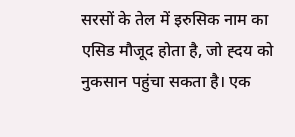सरसों के तेल में इरुसिक नाम का एसिड मौजूद होता है, जो ह्दय को नुकसान पहुंचा सकता है। एक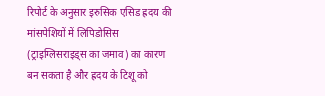रिपोर्ट के अनुसार इरुसिक एसिड ह्रदय की मांसपेशियों में लिपिडोसिस (ट्राइग्लिसराइड्स का जमाव) का कारण बन सकता है और ह्रदय के टिशू को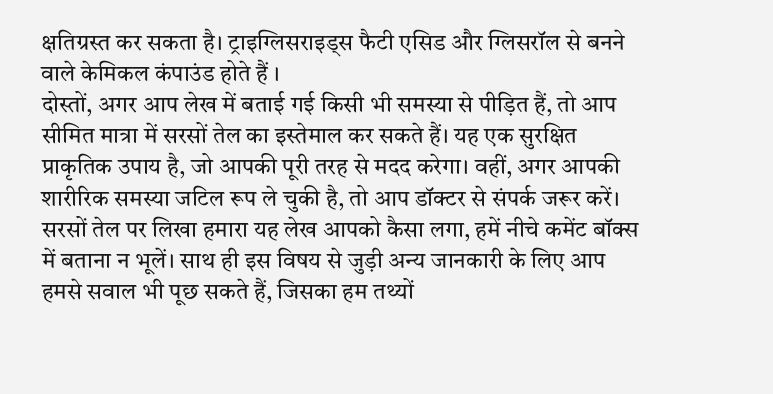क्षतिग्रस्त कर सकता है। ट्राइग्लिसराइड्स फैटी एसिड और ग्लिसरॉल से बनने वाले केमिकल कंपाउंड होते हैं ।
दोस्तों, अगर आप लेख में बताई गई किसी भी समस्या से पीड़ित हैं, तो आप सीमित मात्रा में सरसों तेल का इस्तेमाल कर सकते हैं। यह एक सुरक्षित प्राकृतिक उपाय है, जो आपकी पूरी तरह से मदद करेगा। वहीं, अगर आपकी शारीरिक समस्या जटिल रूप ले चुकी है, तो आप डॉक्टर से संपर्क जरूर करें। सरसों तेल पर लिखा हमारा यह लेख आपको कैसा लगा, हमें नीचे कमेंट बॉक्स में बताना न भूलें। साथ ही इस विषय से जुड़ी अन्य जानकारी के लिए आप हमसे सवाल भी पूछ सकते हैं, जिसका हम तथ्यों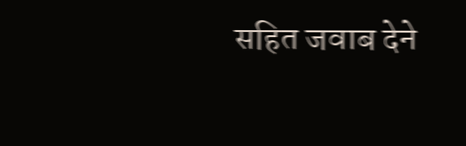सहित जवाब देने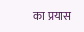का प्रयास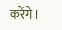करेंगे।